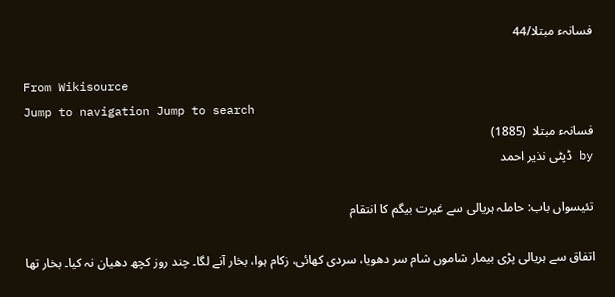فسانہء مبتلا/44

From Wikisource
Jump to navigation Jump to search
فسانہء مبتلا  (1885)
by ڈپٹی نذیر احمد

تئیسواں باب: حاملہ ہریالی سے غیرت بیگم کا انتقام

اتفاق سے ہریالی پڑی بیمار شاموں شام سر دھویا، سردی کھائی، زکام ہوا، بخار آنے لگا۔ چند روز کچھ دھیان نہ کیا۔ بخار تھا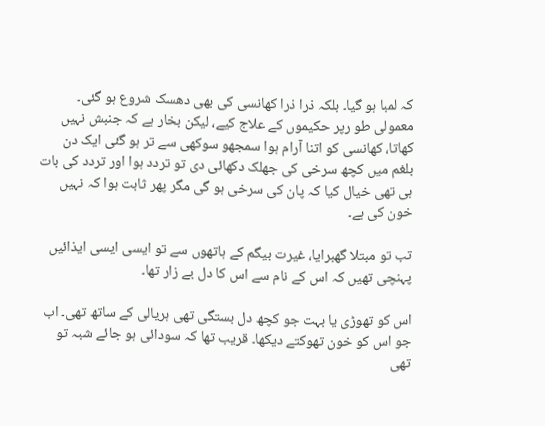کہ لمبا ہو گیا۔ بلکہ ذرا ذرا کھانسی کی بھی دھسک شروع ہو گئی۔ معمولی طو رپر حکیموں کے علاج کیے، لیکن بخار ہے کہ جنبش نہیں کھاتا، کھانسی کو اتنا آرام ہوا سمجھو سوکھی سے تر ہو گئی ایک دن بلغم میں کچھ سرخی کی جھلک دکھائی دی تو تردد ہوا اور تردد کی بات ہی تھی خیال کیا کہ پان کی سرخی ہو گی مگر پھر ثابت ہوا کہ نہیں خون کی ہے۔

تب تو مبتلا گھبرایا، غیرت بیگم کے ہاتھوں سے تو ایسی ایسی ایذائیں پہنچی تھیں کہ اس کے نام سے اس کا دل بے زار تھا۔

اس کو تھوڑی یا بہت جو کچھ دل بستگی تھی ہریالی کے ساتھ تھی۔ اب جو اس کو خون تھوکتے دیکھا۔ قریب تھا کہ سودائی ہو جائے شبہ تو تھی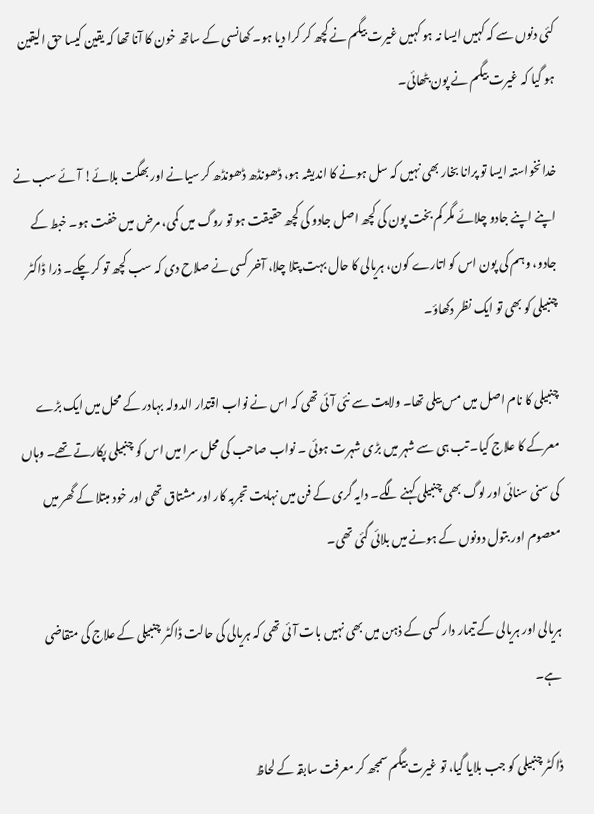کئی دنوں سے کہ کہیں ایسا نہ ہو کہیں غیرت بیگم نے کچھ کر کرا دیا ہو۔ کھانسی کے ساتھ خون کا آنا تھا کہ یقین کیسا حق الیقین ہو گیا کہ غیرت بیگم نے پون بٹھائی۔

خدانخواستہ ایسا تو پرانا بخار بھی نہیں کہ سل ہونے کا اندیشہ ہو، ڈھونڈھ ڈھونڈھ کر سیانے اور بھگت بلائے! آئے سب نے اپنے اپنے جادو چلائے مگر کم بخت پون کی کچھ اصل جادو کی کچھ حقیقت ہو تو روگ میں کمی، مرض میں خفت ہو۔ خبط کے جادو، وہم کی پون اس کو اتارے کون، ہریالی کا حال بہت پتلا چلا، آخر کسی نے صلاح دی کہ سب کچھ تو کر چکے۔ ذرا ڈاکٹر چنبیلی کو بھی تو ایک نظر دکھاؤ۔

چنبیلی کا نام اصل میں مس بیلی تھا۔ ولایت سے نئی آئی تھی کہ اس نے نواب اقتدار الدولہ بہادر کے محل میں ایک بڑے معرکے کا علاج کیا۔ تب ہی سے شہر میں بڑی شہرت ہوئی ۔ نواب صاحب کی محل سرا میں اس کو چنبیلی پکارتے تھے۔ وہاں کی سنی سنائی اور لوگ بھی چنبیلی کہنے لگے۔ دایہ گری کے فن میں نہایت تجربہ کار اور مشتاق تھی اور خود مبتلا کے گھر میں معصوم اور بتول دونوں کے ہونے میں بلائی گئی تھی۔

ہریالی اور ہریالی کے تیمار دار کسی کے ذہن میں بھی نہیں بات آئی تھی کہ ہریالی کی حالت ڈاکٹر چنبیلی کے علاج کی متقاضی ہے۔

ڈاکٹر چنبیلی کو جب بلایا گیا، تو غیرت بیگم سمجھ کر معرفت سابقہ کے لحاظ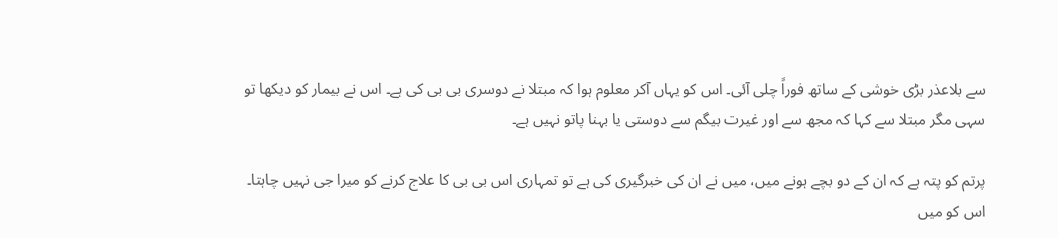سے بلاعذر بڑی خوشی کے ساتھ فوراً چلی آئی۔ اس کو یہاں آکر معلوم ہوا کہ مبتلا نے دوسری بی بی کی ہے۔ اس نے بیمار کو دیکھا تو سہی مگر مبتلا سے کہا کہ مجھ سے اور غیرت بیگم سے دوستی یا بہنا پاتو نہیں ہے۔

پرتم کو پتہ ہے کہ ان کے دو بچے ہونے میں، میں نے ان کی خبرگیری کی ہے تو تمہاری اس بی بی کا علاج کرنے کو میرا جی نہیں چاہتا۔ اس کو میں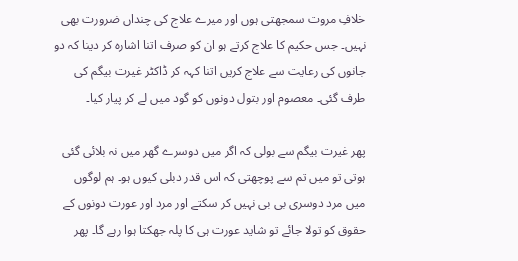خلافِ مروت سمجھتی ہوں اور میرے علاج کی چنداں ضرورت بھی نہیں۔ جس حکیم کا علاج کرتے ہو ان کو صرف اتنا اشارہ کر دینا کہ دو جانوں کی رعایت سے علاج کریں اتنا کہہ کر ڈاکٹر غیرت بیگم کی طرف گئی۔ معصوم اور بتول دونوں کو گود میں لے کر پیار کیا۔

پھر غیرت بیگم سے بولی کہ اگر میں دوسرے گھر میں نہ بلائی گئی ہوتی تو میں تم سے پوچھتی کہ اس قدر دبلی کیوں ہو۔ ہم لوگوں میں مرد دوسری بی بی نہیں کر سکتے اور مرد اور عورت دونوں کے حقوق کو تولا جائے تو شاید عورت ہی کا پلہ جھکتا ہوا رہے گا۔ پھر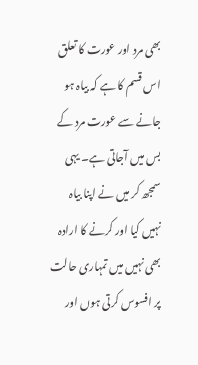بھی مرد اور عورت کا تعلق اس قسم کا ہے کہ بیاہ ہو جانے سے عورت مرد کے بس میں آجاتی ہے۔ یہی سمجھ کر میں نے اپنا بیاہ نہیں کیا اور کرنے کا ارادہ بھی نہیں میں تمہاری حالت پر افسوس کرتی ہوں اور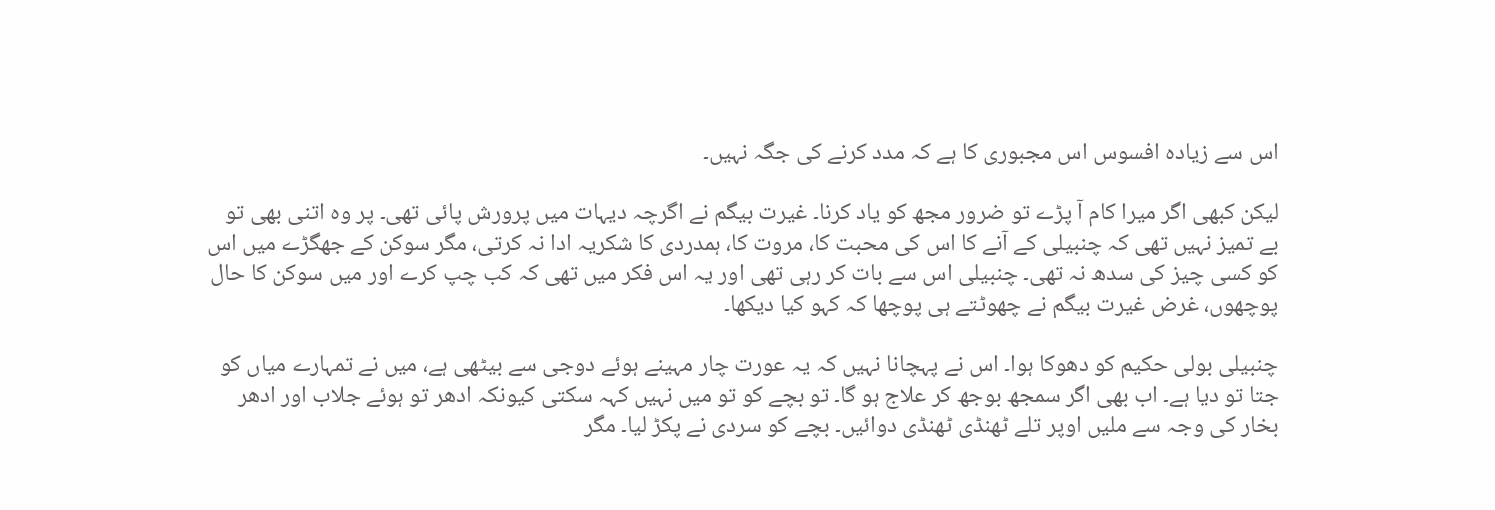اس سے زیادہ افسوس اس مجبوری کا ہے کہ مدد کرنے کی جگہ نہیں۔

لیکن کبھی اگر میرا کام آ پڑے تو ضرور مجھ کو یاد کرنا۔ غیرت بیگم نے اگرچہ دیہات میں پرورش پائی تھی۔ پر وہ اتنی بھی تو بے تمیز نہیں تھی کہ چنبیلی کے آنے کا اس کی محبت کا، مروت کا، ہمدردی کا شکریہ ادا نہ کرتی، مگر سوکن کے جھگڑے میں اس کو کسی چیز کی سدھ نہ تھی۔ چنبیلی اس سے بات کر رہی تھی اور یہ اس فکر میں تھی کہ کب چپ کرے اور میں سوکن کا حال پوچھوں، غرض غیرت بیگم نے چھوٹتے ہی پوچھا کہ کہو کیا دیکھا۔

چنبیلی بولی حکیم کو دھوکا ہوا۔ اس نے پہچانا نہیں کہ یہ عورت چار مہینے ہوئے دوجی سے بیٹھی ہے، میں نے تمہارے میاں کو جتا تو دیا ہے۔ اب بھی اگر سمجھ بوجھ کر علاج ہو گا۔ تو بچے کو تو میں نہیں کہہ سکتی کیونکہ ادھر تو ہوئے جلاب اور ادھر بخار کی وجہ سے ملیں اوپر تلے ٹھنڈی ٹھنڈی دوائیں۔ بچے کو سردی نے پکڑ لیا۔ مگر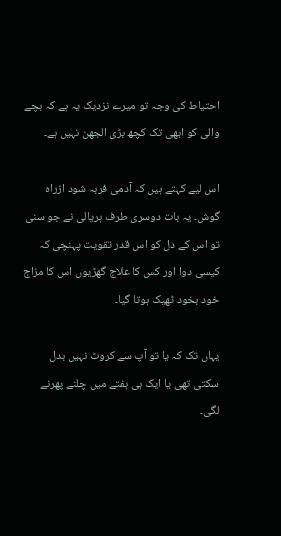احتیاط کی وجہ تو میرے نزدیک یہ ہے کہ بچے والی کو ابھی تک کچھ بڑی الجھن نہیں ہے۔

اس لیے کہتے ہیں کہ آدمی فربہ شود ازراہ گوش۔ یہ بات دوسری طرف ہریالی نے جو سنی تو اس کے دل کو اس قدر تقویت پہنچی کہ کیسی دوا اور کس کا علاج گھڑیوں اس کا مزاج خود بخود ٹھیک ہوتا گیا۔

یہاں تک کہ یا تو آپ سے کروٹ نہیں بدل سکتی تھی یا ایک ہی ہفتے میں چلنے پھرنے لگی۔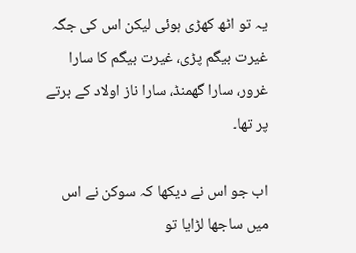یہ تو اٹھ کھڑی ہوئی لیکن اس کی جگہ غیرت بیگم پڑی، غیرت بیگم کا سارا غرور، سارا گھمنڈ، سارا ناز اولاد کے برتے پر تھا۔

اب جو اس نے دیکھا کہ سوکن نے اس میں ساجھا لڑایا تو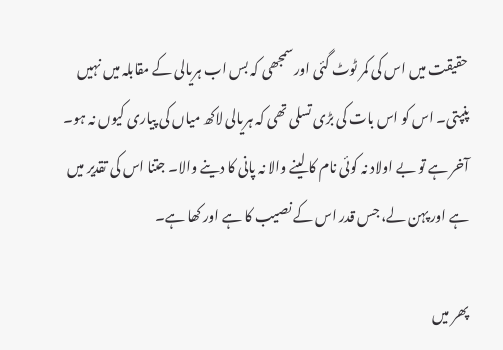حقیقت میں اس کی کمر ٹوٹ گئی اور سمجھی کہ بس اب ہریالی کے مقابلہ میں نہیں پنپتی۔ اس کو اس بات کی بڑی تسلی تھی کہ ہریالی لاکھ میاں کی پیاری کیوں نہ ہو۔ آخر ہے تو بے اولاد نہ کوئی نام کا لینے والا نہ پانی کا دینے والا۔ جتنا اس کی تقدیر میں ہے اور پہن لے، جس قدر اس کے نصیب کا ہے اور کھا ہے۔

پھر میں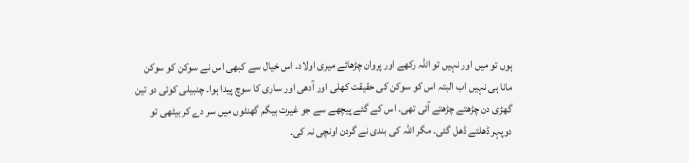ہوں تو میں اور نہیں تو اللہ رکھے اور پروان چڑھائے میری اولاد۔ اس خیال سے کبھی اس نے سوکن کو سوکن مانا ہی نہیں اب البتہ اس کو سوکن کی حقیقت کھلی اور آدھی اور ساری کا سوچ پیدا ہوا۔ چنبیلی کوئی دو تین گھڑی دن چڑھتے چڑھتے آئی تھی۔ اس کے گئے پیچھے سے جو غیرت بیگم گھنٹوں میں سر دے کر بیٹھی تو دوپہر ڈھلتے ڈھل گئی۔ مگر اللہ کی بندی نے گردن اونچی نہ کی۔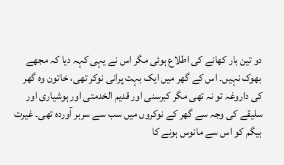دو تین بار کھانے کی اطلاع ہوئی مگر اس نے یہی کہہ دیا کہ مجھے بھوک نہیں۔ اس کے گھر میں ایک بہت پرانی نوکر تھی، خاتون وہ گھر کی داروغہ تو نہ تھی مگر کبرسنی اور قدیم الخدمتی اور ہوشیاری اور سلیقے کی وجہ سے گھر کے نوکروں میں سب سے سربر آوردہ تھی۔ غیرت بیگم کو اس سے مانوس ہونے کا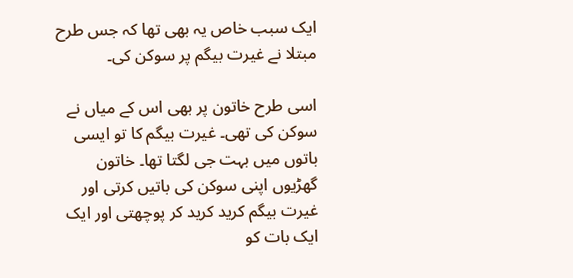ایک سبب خاص یہ بھی تھا کہ جس طرح مبتلا نے غیرت بیگم پر سوکن کی۔

اسی طرح خاتون پر بھی اس کے میاں نے سوکن کی تھی۔ غیرت بیگم کا تو ایسی باتوں میں بہت جی لگتا تھا۔ خاتون گھڑیوں اپنی سوکن کی باتیں کرتی اور غیرت بیگم کرید کرید کر پوچھتی اور ایک ایک بات کو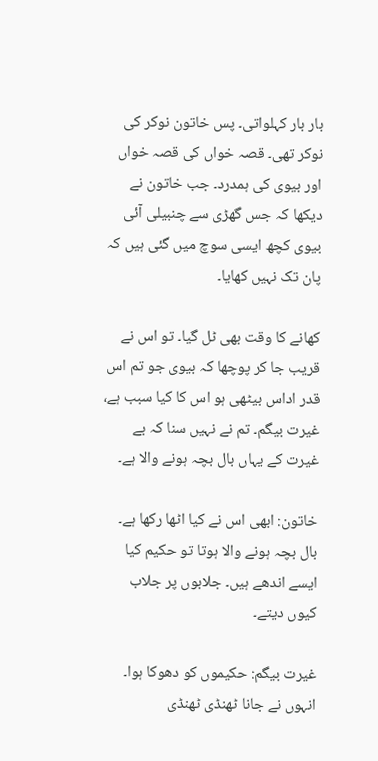بار بار کہلواتی۔ پس خاتون نوکر کی نوکر تھی۔ قصہ خواں کی قصہ خواں اور بیوی کی ہمدرد۔ جب خاتون نے دیکھا کہ جس گھڑی سے چنبیلی آئی بیوی کچھ ایسی سوچ میں گئی ہیں کہ پان تک نہیں کھایا۔

کھانے کا وقت بھی ٹل گیا۔ تو اس نے قریب جا کر پوچھا کہ بیوی جو تم اس قدر اداس بیٹھی ہو اس کا کیا سبب ہے، غیرت بیگم۔ تم نے نہیں سنا کہ بے غیرت کے یہاں بال بچہ ہونے والا ہے۔

خاتون: ابھی اس نے کیا اٹھا رکھا ہے۔ بال بچہ ہونے والا ہوتا تو حکیم کیا ایسے اندھے ہیں۔ جلابوں پر جلاب کیوں دیتے۔

غیرت بیگم: حکیموں کو دھوکا ہوا۔ انہوں نے جانا ٹھنڈی ٹھنڈی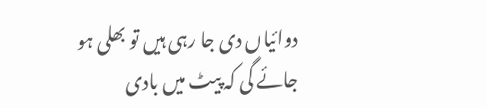دوائیاں دی جا رہی ہیں تو بھلی ہو جائے گی کہ پیٹ میں بادی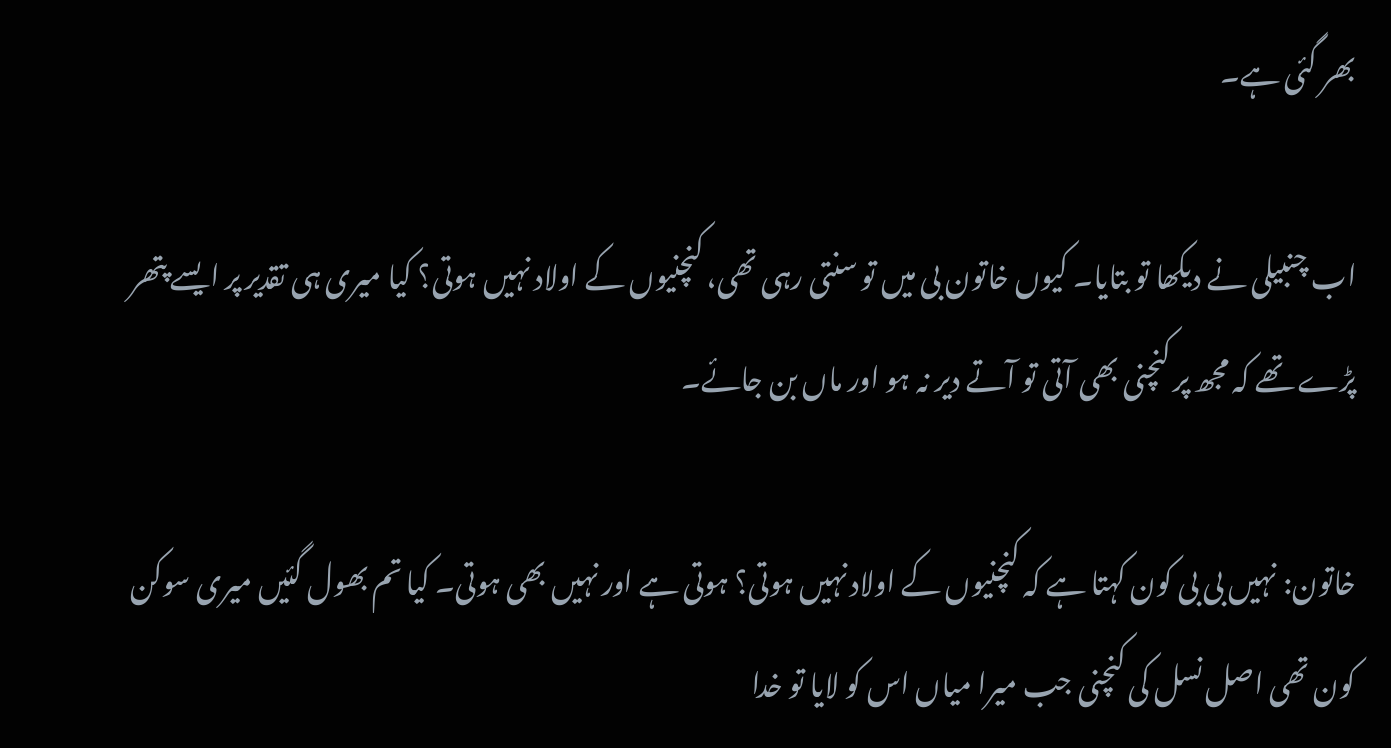بھر گئی ہے۔

اب چنبیلی نے دیکھا تو بتایا۔ کیوں خاتون بی میں تو سنتی رہی تھی، کنچنیوں کے اولاد نہیں ہوتی؟ کیا میری ہی تقدیر پر ایسے پتھر پڑے تھے کہ مجھ پر کنچنی بھی آتی تو آتے دیر نہ ہو اور ماں بن جائے۔

خاتون: نہیں بی بی کون کہتا ہے کہ کنچنیوں کے اولاد نہیں ہوتی؟ ہوتی ہے اور نہیں بھی ہوتی۔ کیا تم بھول گئیں میری سوکن کون تھی اصل نسل کی کنچنی جب میرا میاں اس کو لایا تو خدا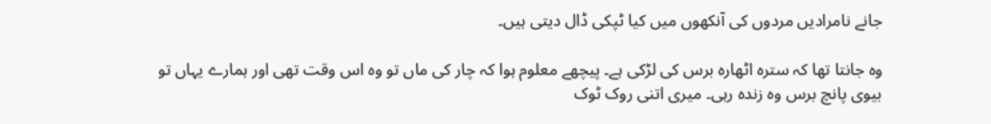جانے نامرادیں مردوں کی آنکھوں میں کیا ٹپکی ڈال دیتی ہیں۔

وہ جانتا تھا کہ سترہ اٹھارہ برس کی لڑکی ہے۔ پیچھے معلوم ہوا کہ چار کی ماں تو وہ اس وقت تھی اور ہمارے یہاں تو بیوی پانچ برس وہ زندہ رہی۔ میری اتنی روک ٹوک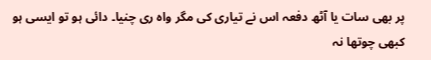پر بھی سات یا آٹھ دفعہ اس نے تیاری کی مگر واہ ری چنیا۔ دائی ہو تو ایسی ہو کبھی چوتھا نہ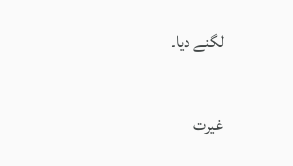لگنے دیا۔

غیرت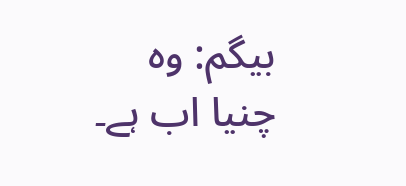بیگم: وہ چنیا اب ہے۔